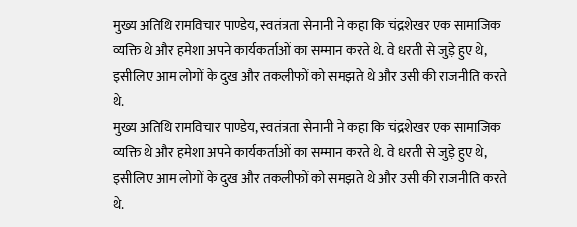मुख्य अतिथि रामविचार पाण्डेय, स्वतंत्रता सेनानी ने कहा कि चंद्रशेखर एक सामाजिक व्यक्ति थे और हमेशा अपने कार्यकर्ताओं का सम्मान करते थे. वे धरती से जुड़े हुए थे, इसीलिए आम लोगों के दुख और तकलीफों को समझते थे और उसी की राजनीति करते थे.
मुख्य अतिथि रामविचार पाण्डेय, स्वतंत्रता सेनानी ने कहा कि चंद्रशेखर एक सामाजिक व्यक्ति थे और हमेशा अपने कार्यकर्ताओं का सम्मान करते थे. वे धरती से जुड़े हुए थे, इसीलिए आम लोगों के दुख और तकलीफों को समझते थे और उसी की राजनीति करते थे.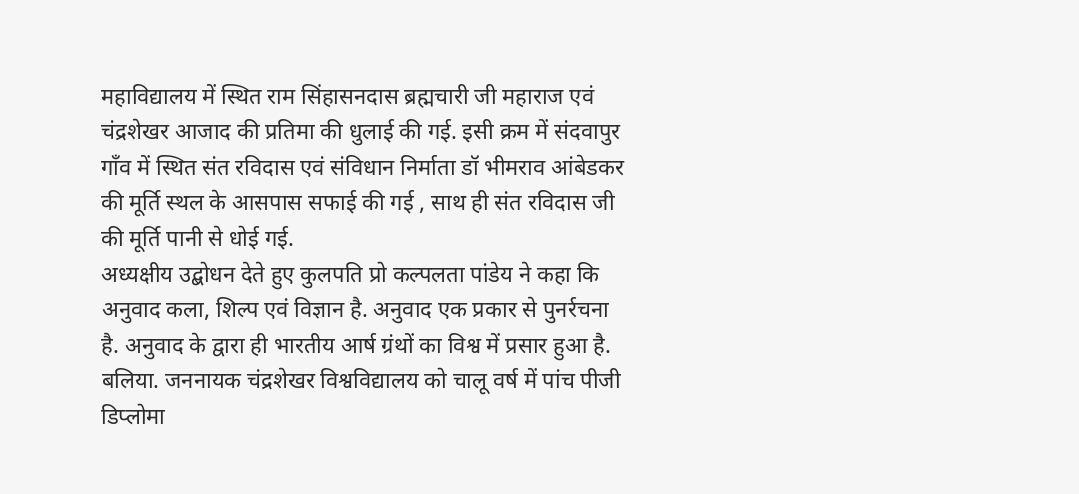महाविद्यालय में स्थित राम सिंहासनदास ब्रह्मचारी जी महाराज एवं चंद्रशेखर आजाद की प्रतिमा की धुलाई की गई. इसी क्रम में संदवापुर गाँव में स्थित संत रविदास एवं संविधान निर्माता डॉ भीमराव आंबेडकर की मूर्ति स्थल के आसपास सफाई की गई , साथ ही संत रविदास जी की मूर्ति पानी से धोई गई.
अध्यक्षीय उद्बोधन देते हुए कुलपति प्रो कल्पलता पांडेय ने कहा कि अनुवाद कला, शिल्प एवं विज्ञान है. अनुवाद एक प्रकार से पुनर्रचना है. अनुवाद के द्वारा ही भारतीय आर्ष ग्रंथों का विश्व में प्रसार हुआ है.
बलिया. जननायक चंद्रशेखर विश्वविद्यालय को चालू वर्ष में पांच पीजी डिप्लोमा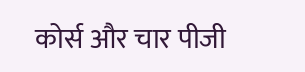कोर्स और चार पीजी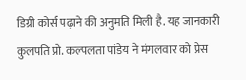डिग्री कोर्स पढ़ाने की अनुमति मिली है. यह जानकारी कुलपति प्रो. कल्पलता पांडेय ने मंगलवार को प्रेस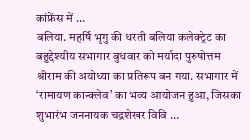कांफ्रेंस में …
बलिया. महर्षि भृगु की धरती बलिया कलेक्ट्रेट का बहुद्देश्यीय सभागार बुधवार को मर्यादा पुरुषोत्तम श्रीराम की अयोध्या का प्रतिरूप बन गया. सभागार में ‘रामायण कान्क्लेव’ का भव्य आयोजन हुआ, जिसका शुभारंभ जननायक चद्रशेखर विवि …